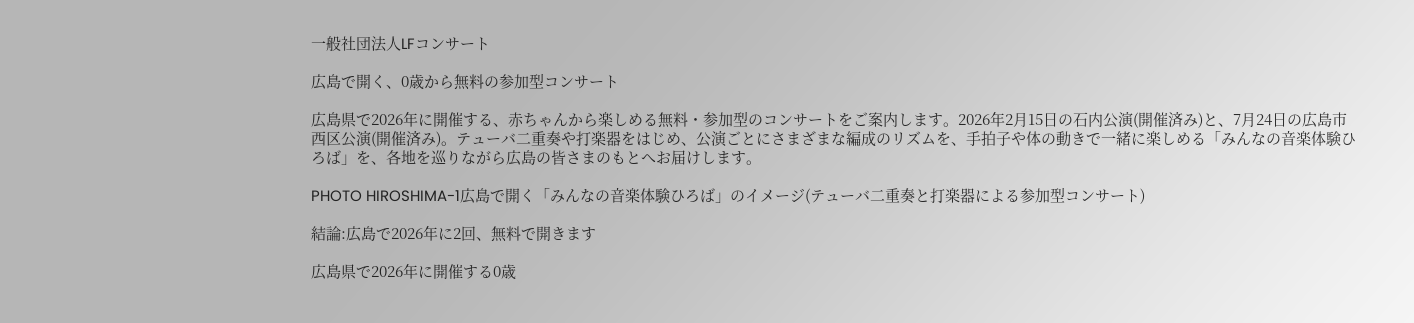一般社団法人LFコンサート

広島で開く、0歳から無料の参加型コンサート

広島県で2026年に開催する、赤ちゃんから楽しめる無料・参加型のコンサートをご案内します。2026年2月15日の石内公演(開催済み)と、7月24日の広島市西区公演(開催済み)。テューバ二重奏や打楽器をはじめ、公演ごとにさまざまな編成のリズムを、手拍子や体の動きで一緒に楽しめる「みんなの音楽体験ひろば」を、各地を巡りながら広島の皆さまのもとへお届けします。

PHOTO HIROSHIMA-1広島で開く「みんなの音楽体験ひろば」のイメージ(テューバ二重奏と打楽器による参加型コンサート)

結論:広島で2026年に2回、無料で開きます

広島県で2026年に開催する0歳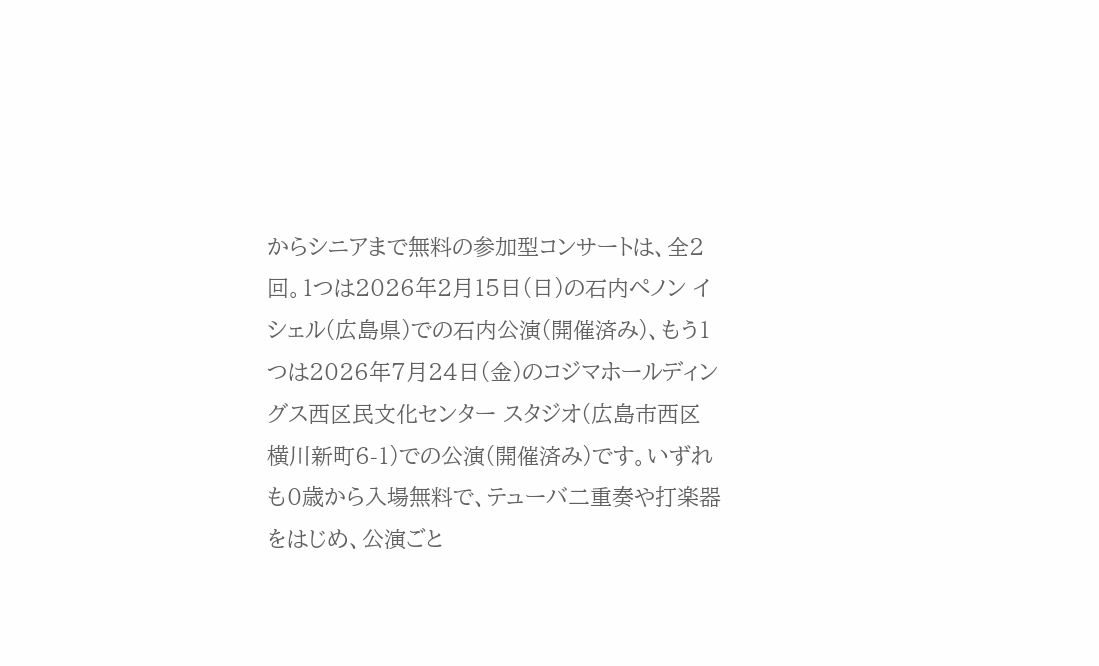からシニアまで無料の参加型コンサートは、全2回。1つは2026年2月15日(日)の石内ぺノン イシェル(広島県)での石内公演(開催済み)、もう1つは2026年7月24日(金)のコジマホールディングス西区民文化センター スタジオ(広島市西区横川新町6-1)での公演(開催済み)です。いずれも0歳から入場無料で、テューバ二重奏や打楽器をはじめ、公演ごと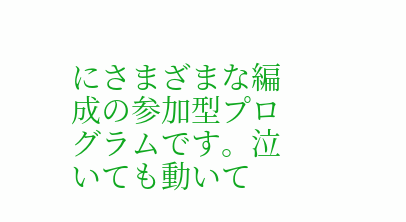にさまざまな編成の参加型プログラムです。泣いても動いて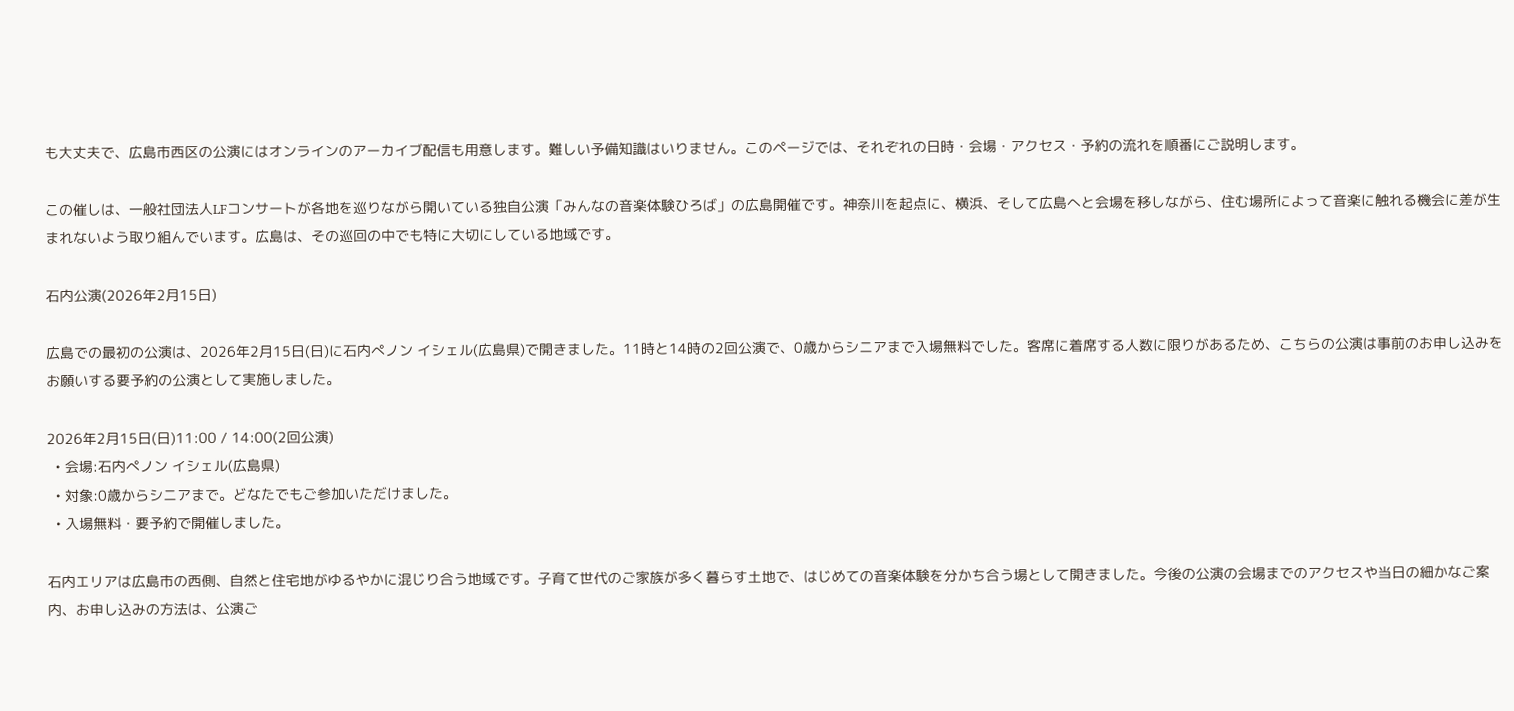も大丈夫で、広島市西区の公演にはオンラインのアーカイブ配信も用意します。難しい予備知識はいりません。このページでは、それぞれの日時・会場・アクセス・予約の流れを順番にご説明します。

この催しは、一般社団法人LFコンサートが各地を巡りながら開いている独自公演「みんなの音楽体験ひろば」の広島開催です。神奈川を起点に、横浜、そして広島へと会場を移しながら、住む場所によって音楽に触れる機会に差が生まれないよう取り組んでいます。広島は、その巡回の中でも特に大切にしている地域です。

石内公演(2026年2月15日)

広島での最初の公演は、2026年2月15日(日)に石内ぺノン イシェル(広島県)で開きました。11時と14時の2回公演で、0歳からシニアまで入場無料でした。客席に着席する人数に限りがあるため、こちらの公演は事前のお申し込みをお願いする要予約の公演として実施しました。

2026年2月15日(日)11:00 / 14:00(2回公演)
  • 会場:石内ぺノン イシェル(広島県)
  • 対象:0歳からシニアまで。どなたでもご参加いただけました。
  • 入場無料・要予約で開催しました。

石内エリアは広島市の西側、自然と住宅地がゆるやかに混じり合う地域です。子育て世代のご家族が多く暮らす土地で、はじめての音楽体験を分かち合う場として開きました。今後の公演の会場までのアクセスや当日の細かなご案内、お申し込みの方法は、公演ご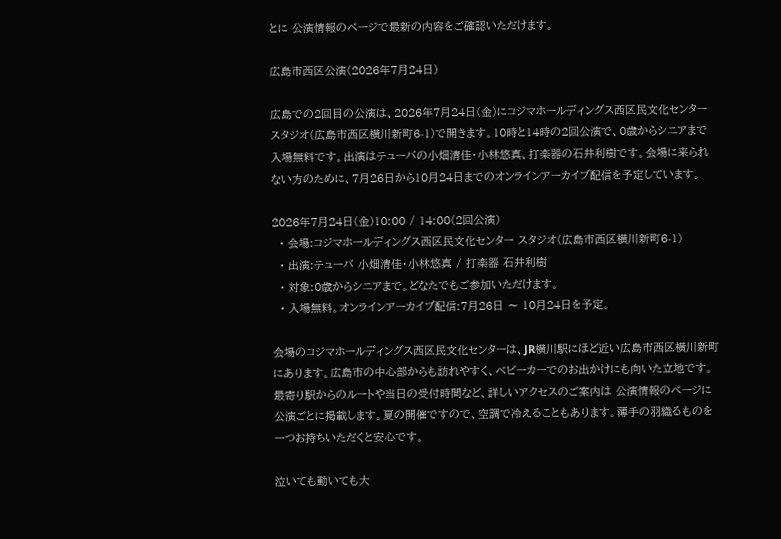とに 公演情報のページで最新の内容をご確認いただけます。

広島市西区公演(2026年7月24日)

広島での2回目の公演は、2026年7月24日(金)にコジマホールディングス西区民文化センター スタジオ(広島市西区横川新町6-1)で開きます。10時と14時の2回公演で、0歳からシニアまで入場無料です。出演はテューバの小畑清佳・小林悠真、打楽器の石井利樹です。会場に来られない方のために、7月26日から10月24日までのオンラインアーカイブ配信を予定しています。

2026年7月24日(金)10:00 / 14:00(2回公演)
  • 会場:コジマホールディングス西区民文化センター スタジオ(広島市西区横川新町6-1)
  • 出演:テューバ 小畑清佳・小林悠真 / 打楽器 石井利樹
  • 対象:0歳からシニアまで。どなたでもご参加いただけます。
  • 入場無料。オンラインアーカイブ配信:7月26日 〜 10月24日を予定。

会場のコジマホールディングス西区民文化センターは、JR横川駅にほど近い広島市西区横川新町にあります。広島市の中心部からも訪れやすく、ベビーカーでのお出かけにも向いた立地です。最寄り駅からのルートや当日の受付時間など、詳しいアクセスのご案内は 公演情報のページに公演ごとに掲載します。夏の開催ですので、空調で冷えることもあります。薄手の羽織るものを一つお持ちいただくと安心です。

泣いても動いても大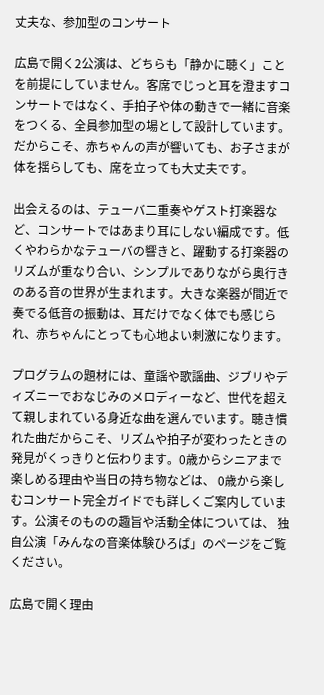丈夫な、参加型のコンサート

広島で開く2公演は、どちらも「静かに聴く」ことを前提にしていません。客席でじっと耳を澄ますコンサートではなく、手拍子や体の動きで一緒に音楽をつくる、全員参加型の場として設計しています。だからこそ、赤ちゃんの声が響いても、お子さまが体を揺らしても、席を立っても大丈夫です。

出会えるのは、テューバ二重奏やゲスト打楽器など、コンサートではあまり耳にしない編成です。低くやわらかなテューバの響きと、躍動する打楽器のリズムが重なり合い、シンプルでありながら奥行きのある音の世界が生まれます。大きな楽器が間近で奏でる低音の振動は、耳だけでなく体でも感じられ、赤ちゃんにとっても心地よい刺激になります。

プログラムの題材には、童謡や歌謡曲、ジブリやディズニーでおなじみのメロディーなど、世代を超えて親しまれている身近な曲を選んでいます。聴き慣れた曲だからこそ、リズムや拍子が変わったときの発見がくっきりと伝わります。0歳からシニアまで楽しめる理由や当日の持ち物などは、 0歳から楽しむコンサート完全ガイドでも詳しくご案内しています。公演そのものの趣旨や活動全体については、 独自公演「みんなの音楽体験ひろば」のページをご覧ください。

広島で開く理由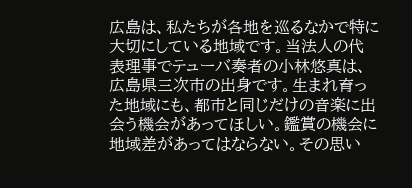広島は、私たちが各地を巡るなかで特に大切にしている地域です。当法人の代表理事でテューバ奏者の小林悠真は、広島県三次市の出身です。生まれ育った地域にも、都市と同じだけの音楽に出会う機会があってほしい。鑑賞の機会に地域差があってはならない。その思い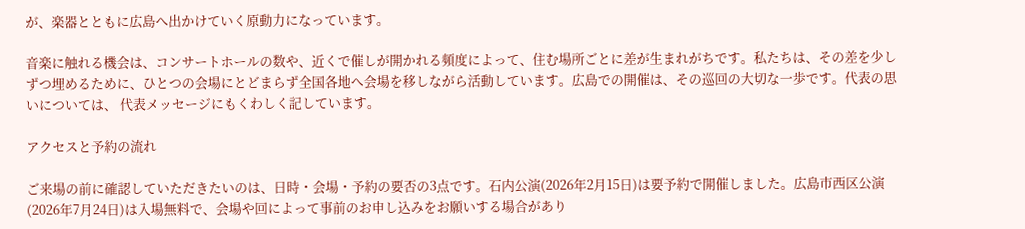が、楽器とともに広島へ出かけていく原動力になっています。

音楽に触れる機会は、コンサートホールの数や、近くで催しが開かれる頻度によって、住む場所ごとに差が生まれがちです。私たちは、その差を少しずつ埋めるために、ひとつの会場にとどまらず全国各地へ会場を移しながら活動しています。広島での開催は、その巡回の大切な一歩です。代表の思いについては、 代表メッセージにもくわしく記しています。

アクセスと予約の流れ

ご来場の前に確認していただきたいのは、日時・会場・予約の要否の3点です。石内公演(2026年2月15日)は要予約で開催しました。広島市西区公演(2026年7月24日)は入場無料で、会場や回によって事前のお申し込みをお願いする場合があり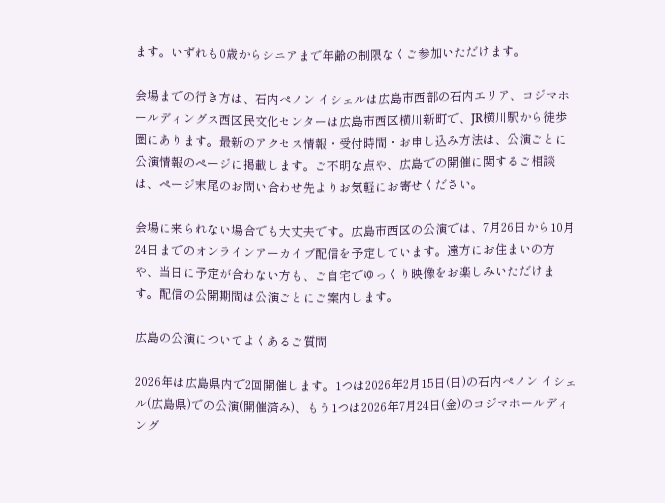ます。いずれも0歳からシニアまで年齢の制限なくご参加いただけます。

会場までの行き方は、石内ぺノン イシェルは広島市西部の石内エリア、コジマホールディングス西区民文化センターは広島市西区横川新町で、JR横川駅から徒歩圏にあります。最新のアクセス情報・受付時間・お申し込み方法は、公演ごとに 公演情報のページに掲載します。ご不明な点や、広島での開催に関するご相談は、ページ末尾のお問い合わせ先よりお気軽にお寄せください。

会場に来られない場合でも大丈夫です。広島市西区の公演では、7月26日から10月24日までのオンラインアーカイブ配信を予定しています。遠方にお住まいの方や、当日に予定が合わない方も、ご自宅でゆっくり映像をお楽しみいただけます。配信の公開期間は公演ごとにご案内します。

広島の公演についてよくあるご質問

2026年は広島県内で2回開催します。1つは2026年2月15日(日)の石内ぺノン イシェル(広島県)での公演(開催済み)、もう1つは2026年7月24日(金)のコジマホールディング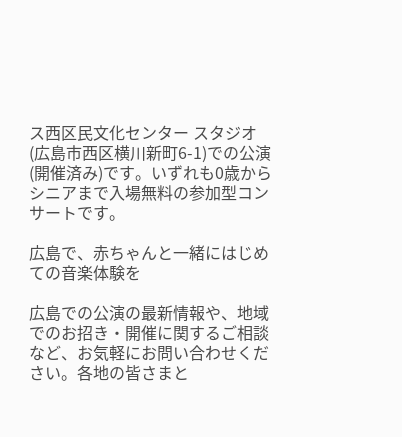ス西区民文化センター スタジオ(広島市西区横川新町6-1)での公演(開催済み)です。いずれも0歳からシニアまで入場無料の参加型コンサートです。

広島で、赤ちゃんと一緒にはじめての音楽体験を

広島での公演の最新情報や、地域でのお招き・開催に関するご相談など、お気軽にお問い合わせください。各地の皆さまと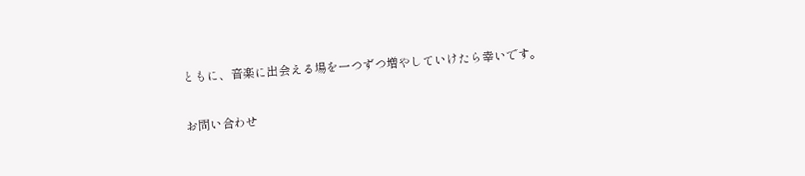ともに、音楽に出会える場を一つずつ増やしていけたら幸いです。

お問い合わせ